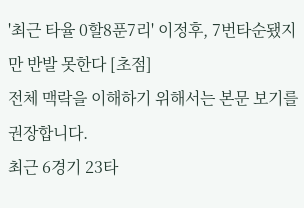'최근 타율 0할8푼7리' 이정후, 7번타순됐지만 반발 못한다 [초점]
전체 맥락을 이해하기 위해서는 본문 보기를 권장합니다.
최근 6경기 23타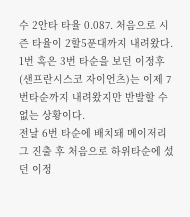수 2안타 타율 0.087. 처음으로 시즌 타율이 2할5푼대까지 내려왔다.
1번 혹은 3번 타순을 보던 이정후(샌프란시스코 자이언츠)는 이제 7번타순까지 내려왔지만 반발할 수 없는 상황이다.
전날 6번 타순에 배치돼 메이저리그 진출 후 처음으로 하위타순에 섰던 이정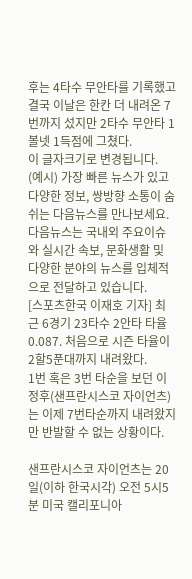후는 4타수 무안타를 기록했고 결국 이날은 한칸 더 내려온 7번까지 섰지만 2타수 무안타 1볼넷 1득점에 그쳤다.
이 글자크기로 변경됩니다.
(예시) 가장 빠른 뉴스가 있고 다양한 정보, 쌍방향 소통이 숨쉬는 다음뉴스를 만나보세요. 다음뉴스는 국내외 주요이슈와 실시간 속보, 문화생활 및 다양한 분야의 뉴스를 입체적으로 전달하고 있습니다.
[스포츠한국 이재호 기자] 최근 6경기 23타수 2안타 타율 0.087. 처음으로 시즌 타율이 2할5푼대까지 내려왔다.
1번 혹은 3번 타순을 보던 이정후(샌프란시스코 자이언츠)는 이제 7번타순까지 내려왔지만 반발할 수 없는 상황이다.

샌프란시스코 자이언츠는 20일(이하 한국시각) 오전 5시5분 미국 캘리포니아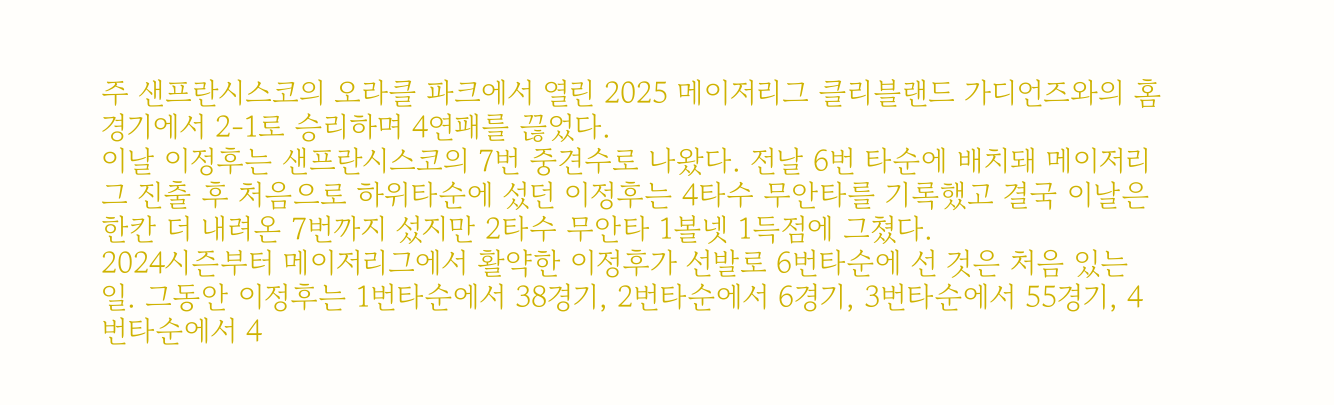주 샌프란시스코의 오라클 파크에서 열린 2025 메이저리그 클리블랜드 가디언즈와의 홈경기에서 2-1로 승리하며 4연패를 끊었다.
이날 이정후는 샌프란시스코의 7번 중견수로 나왔다. 전날 6번 타순에 배치돼 메이저리그 진출 후 처음으로 하위타순에 섰던 이정후는 4타수 무안타를 기록했고 결국 이날은 한칸 더 내려온 7번까지 섰지만 2타수 무안타 1볼넷 1득점에 그쳤다.
2024시즌부터 메이저리그에서 활약한 이정후가 선발로 6번타순에 선 것은 처음 있는 일. 그동안 이정후는 1번타순에서 38경기, 2번타순에서 6경기, 3번타순에서 55경기, 4번타순에서 4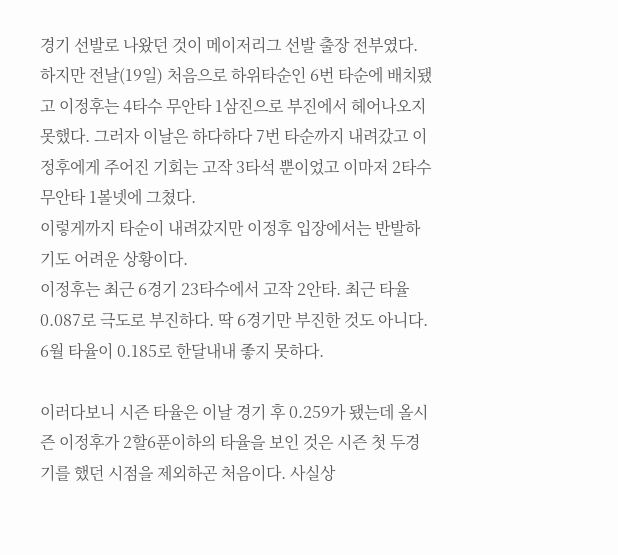경기 선발로 나왔던 것이 메이저리그 선발 출장 전부였다.
하지만 전날(19일) 처음으로 하위타순인 6번 타순에 배치됐고 이정후는 4타수 무안타 1삼진으로 부진에서 헤어나오지 못했다. 그러자 이날은 하다하다 7번 타순까지 내려갔고 이정후에게 주어진 기회는 고작 3타석 뿐이었고 이마저 2타수 무안타 1볼넷에 그쳤다.
이렇게까지 타순이 내려갔지만 이정후 입장에서는 반발하기도 어려운 상황이다.
이정후는 최근 6경기 23타수에서 고작 2안타. 최근 타율 0.087로 극도로 부진하다. 딱 6경기만 부진한 것도 아니다. 6월 타율이 0.185로 한달내내 좋지 못하다.

이러다보니 시즌 타율은 이날 경기 후 0.259가 됐는데 올시즌 이정후가 2할6푼이하의 타율을 보인 것은 시즌 첫 두경기를 했던 시점을 제외하곤 처음이다. 사실상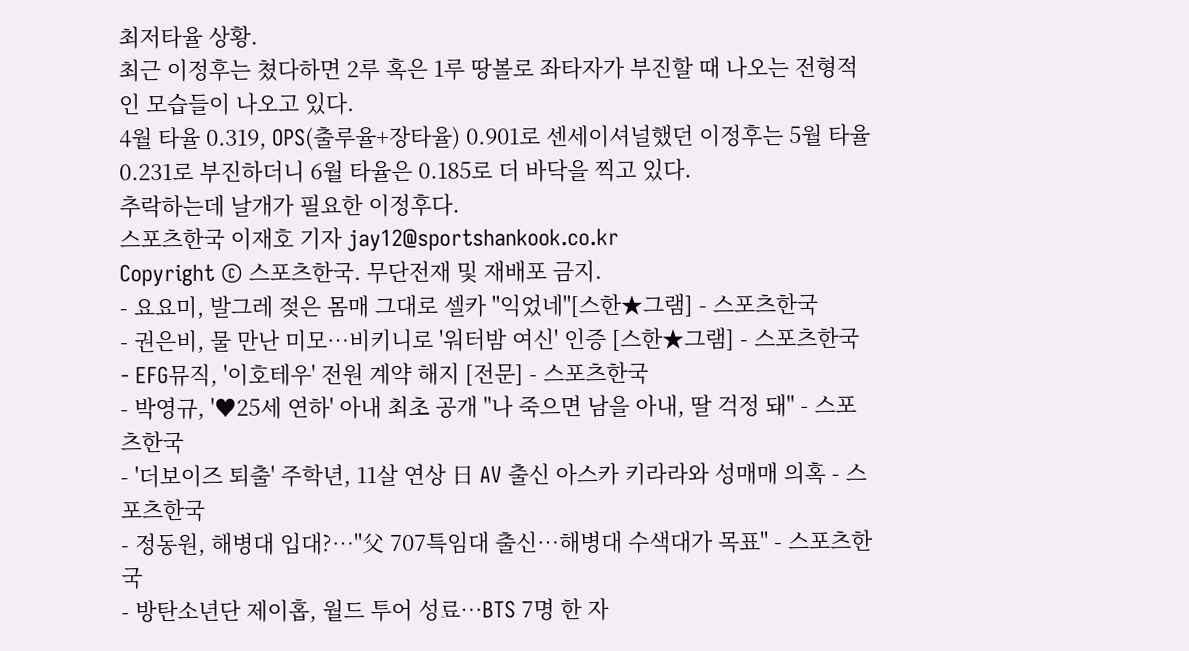최저타율 상황.
최근 이정후는 쳤다하면 2루 혹은 1루 땅볼로 좌타자가 부진할 때 나오는 전형적인 모습들이 나오고 있다.
4월 타율 0.319, OPS(출루율+장타율) 0.901로 센세이셔널했던 이정후는 5월 타율 0.231로 부진하더니 6월 타율은 0.185로 더 바닥을 찍고 있다.
추락하는데 날개가 필요한 이정후다.
스포츠한국 이재호 기자 jay12@sportshankook.co.kr
Copyright © 스포츠한국. 무단전재 및 재배포 금지.
- 요요미, 발그레 젖은 몸매 그대로 셀카 "익었네"[스한★그램] - 스포츠한국
- 권은비, 물 만난 미모…비키니로 '워터밤 여신' 인증 [스한★그램] - 스포츠한국
- EFG뮤직, '이호테우' 전원 계약 해지 [전문] - 스포츠한국
- 박영규, '♥25세 연하' 아내 최초 공개 "나 죽으면 남을 아내, 딸 걱정 돼" - 스포츠한국
- '더보이즈 퇴출' 주학년, 11살 연상 日 AV 출신 아스카 키라라와 성매매 의혹 - 스포츠한국
- 정동원, 해병대 입대?…"父 707특임대 출신…해병대 수색대가 목표" - 스포츠한국
- 방탄소년단 제이홉, 월드 투어 성료…BTS 7명 한 자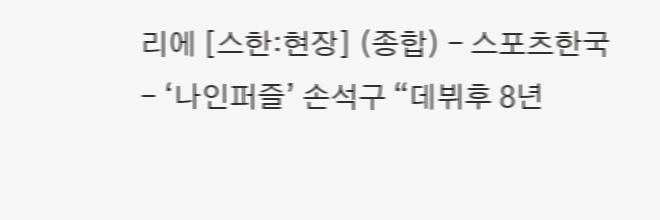리에 [스한:현장] (종합) - 스포츠한국
- ‘나인퍼즐’ 손석구 “데뷔후 8년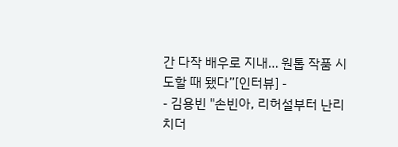간 다작 배우로 지내… 원톱 작품 시도할 때 됐다”[인터뷰] -
- 김용빈 "손빈아, 리허설부터 난리 치더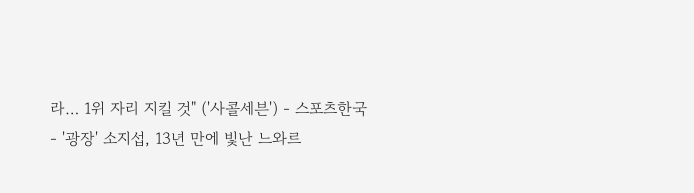라… 1위 자리 지킬 것" ('사콜세븐') - 스포츠한국
- '광장' 소지섭, 13년 만에 빛난 느와르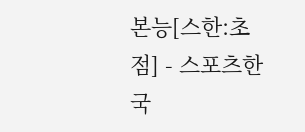본능[스한:초점] - 스포츠한국